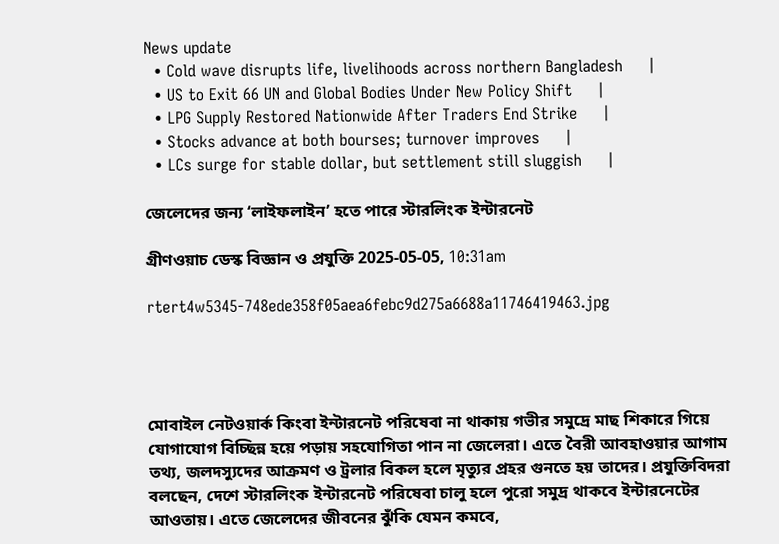News update
  • Cold wave disrupts life, livelihoods across northern Bangladesh     |
  • US to Exit 66 UN and Global Bodies Under New Policy Shift     |
  • LPG Supply Restored Nationwide After Traders End Strike     |
  • Stocks advance at both bourses; turnover improves     |
  • LCs surge for stable dollar, but settlement still sluggish     |

জেলেদের জন্য ‘লাইফলাইন’ হতে পারে স্টারলিংক ইন্টারনেট

গ্রীণওয়াচ ডেস্ক বিজ্ঞান ও প্রযুক্তি 2025-05-05, 10:31am

rtert4w5345-748ede358f05aea6febc9d275a6688a11746419463.jpg




মোবাইল নেটওয়ার্ক কিংবা ইন্টারনেট পরিষেবা না থাকায় গভীর সমুদ্রে মাছ শিকারে গিয়ে যোগাযোগ বিচ্ছিন্ন হয়ে পড়ায় সহযোগিতা পান না জেলেরা। এতে বৈরী আবহাওয়ার আগাম তথ্য, জলদস্যুদের আক্রমণ ও ট্রলার বিকল হলে মৃত্যুর প্রহর গুনতে হয় তাদের। প্রযুক্তিবিদরা বলছেন, দেশে স্টারলিংক ইন্টারনেট পরিষেবা চালু হলে পুরো সমুদ্র থাকবে ইন্টারনেটের আওতায়। এতে জেলেদের জীবনের ঝুঁকি যেমন কমবে,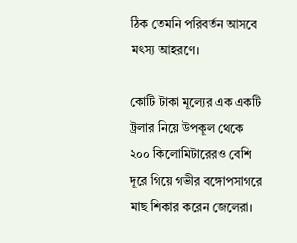ঠিক তেমনি পরিবর্তন আসবে মৎস্য আহরণে।

কোটি টাকা মূল্যের এক একটি ট্রলার নিয়ে উপকূল থেকে ২০০ কিলোমিটারেরও বেশি দূরে গিয়ে গভীর বঙ্গোপসাগরে মাছ শিকার করেন জেলেরা।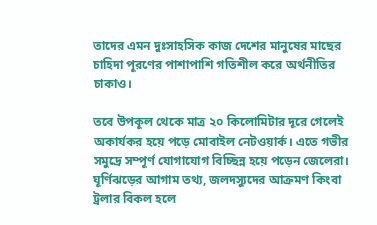তাদের এমন দুঃসাহসিক কাজ দেশের মানুষের মাছের চাহিদা পূরণের পাশাপাশি গতিশীল করে অর্থনীতির চাকাও।

তবে উপকূল থেকে মাত্র ২০ কিলোমিটার দূরে গেলেই অকার্যকর হয়ে পড়ে মোবাইল নেটওয়ার্ক। এতে গভীর সমুদ্রে সম্পূর্ণ যোগাযোগ বিচ্ছিন্ন হয়ে পড়েন জেলেরা। ঘূর্ণিঝড়ের আগাম তথ্য, জলদস্যুদের আক্রমণ কিংবা ট্রলার বিকল হলে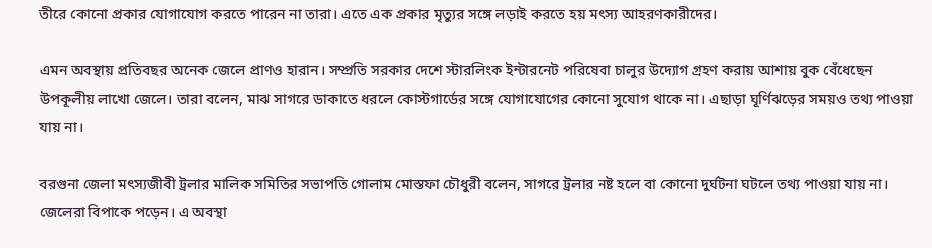তীরে কোনো প্রকার যোগাযোগ করতে পারেন না তারা। এতে এক প্রকার মৃত্যুর সঙ্গে লড়াই করতে হয় মৎস্য আহরণকারীদের।

এমন অবস্থায় প্রতিবছর অনেক জেলে প্রাণও হারান। সম্প্রতি সরকার দেশে স্টারলিংক ইন্টারনেট পরিষেবা চালুর উদ্যোগ গ্রহণ করায় আশায় বুক বেঁধেছেন উপকূলীয় লাখো জেলে। তারা বলেন, মাঝ সাগরে ডাকাতে ধরলে কোস্টগার্ডের সঙ্গে যোগাযোগের কোনো সুযোগ থাকে না। এছাড়া ঘূর্ণিঝড়ের সময়ও তথ্য পাওয়া যায় না।

বরগুনা জেলা মৎস্যজীবী ট্রলার মালিক সমিতির সভাপতি গোলাম মোস্তফা চৌধুরী বলেন, সাগরে ট্রলার নষ্ট হলে বা কোনো দুর্ঘটনা ঘটলে তথ্য পাওয়া যায় না। জেলেরা বিপাকে পড়েন। এ অবস্থা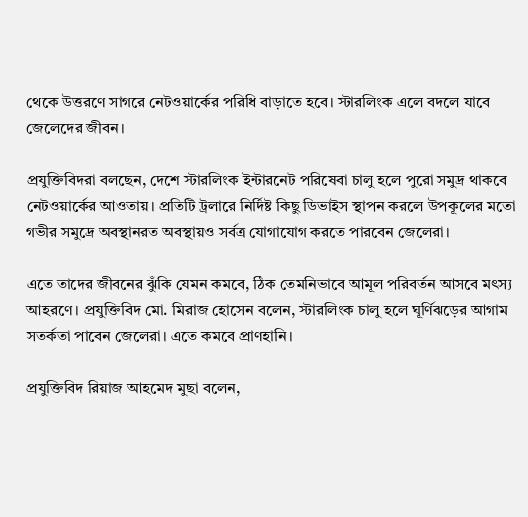থেকে উত্তরণে সাগরে নেটওয়ার্কের পরিধি বাড়াতে হবে। স্টারলিংক এলে বদলে যাবে জেলেদের জীবন।

প্রযুক্তিবিদরা বলছেন, দেশে স্টারলিংক ইন্টারনেট পরিষেবা চালু হলে পুরো সমুদ্র থাকবে নেটওয়ার্কের আওতায়। প্রতিটি ট্রলারে নির্দিষ্ট কিছু ডিভাইস স্থাপন করলে উপকূলের মতো গভীর সমুদ্রে অবস্থানরত অবস্থায়ও সর্বত্র যোগাযোগ করতে পারবেন জেলেরা।

এতে তাদের জীবনের ঝুঁকি যেমন কমবে, ঠিক তেমনিভাবে আমূল পরিবর্তন আসবে মৎস্য আহরণে। প্রযুক্তিবিদ মো. মিরাজ হোসেন বলেন, স্টারলিংক চালু হলে ঘূর্ণিঝড়ের আগাম সতর্কতা পাবেন জেলেরা। এতে কমবে প্রাণহানি।

প্রযুক্তিবিদ রিয়াজ আহমেদ মুছা বলেন,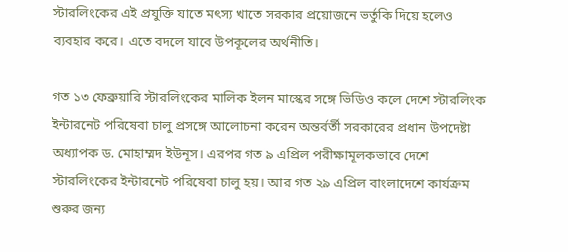স্টারলিংকের এই প্রযুক্তি যাতে মৎস্য খাতে সরকার প্রয়োজনে ভর্তুকি দিয়ে হলেও ব্যবহার করে। এতে বদলে যাবে উপকূলের অর্থনীতি।

গত ১৩ ফেব্রুয়ারি স্টারলিংকের মালিক ইলন মাস্কের সঙ্গে ভিডিও কলে দেশে স্টারলিংক ইন্টারনেট পরিষেবা চালু প্রসঙ্গে আলোচনা করেন অন্তর্বর্তী সরকারের প্রধান উপদেষ্টা অধ্যাপক ড. মোহাম্মদ ইউনূস। এরপর গত ৯ এপ্রিল পরীক্ষামূলকভাবে দেশে স্টারলিংকের ইন্টারনেট পরিষেবা চালু হয়। আর গত ২৯ এপ্রিল বাংলাদেশে কার্যক্রম শুরুর জন্য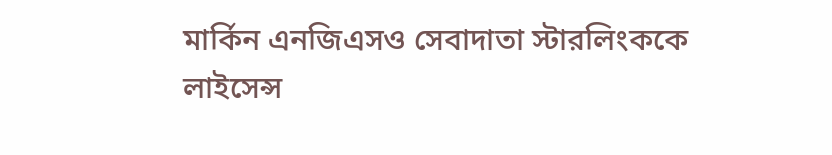মার্কিন এনজিএসও সেবাদাতা স্টারলিংককে লাইসেন্স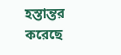হস্তান্তর করেছে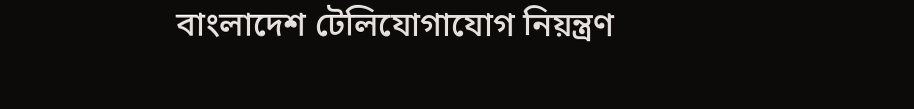বাংলাদেশ টেলিযোগাযোগ নিয়ন্ত্রণ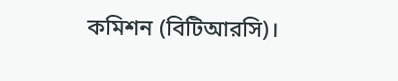কমিশন (বিটিআরসি)।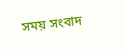সময় সংবাদ